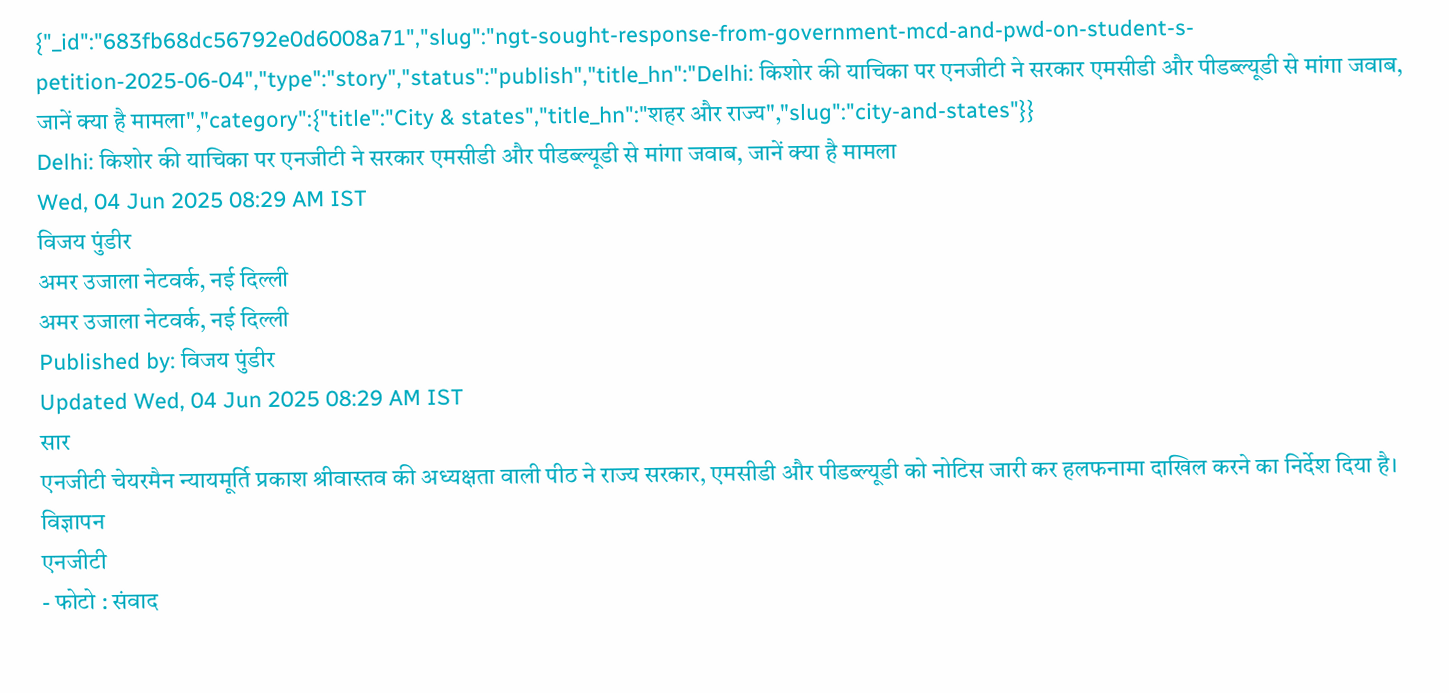{"_id":"683fb68dc56792e0d6008a71","slug":"ngt-sought-response-from-government-mcd-and-pwd-on-student-s-petition-2025-06-04","type":"story","status":"publish","title_hn":"Delhi: किशोर की याचिका पर एनजीटी ने सरकार एमसीडी और पीडब्ल्यूडी से मांगा जवाब, जानें क्या है मामला","category":{"title":"City & states","title_hn":"शहर और राज्य","slug":"city-and-states"}}
Delhi: किशोर की याचिका पर एनजीटी ने सरकार एमसीडी और पीडब्ल्यूडी से मांगा जवाब, जानें क्या है मामला
Wed, 04 Jun 2025 08:29 AM IST
विजय पुंडीर
अमर उजाला नेटवर्क, नई दिल्ली
अमर उजाला नेटवर्क, नई दिल्ली
Published by: विजय पुंडीर
Updated Wed, 04 Jun 2025 08:29 AM IST
सार
एनजीटी चेयरमैन न्यायमूर्ति प्रकाश श्रीवास्तव की अध्यक्षता वाली पीठ ने राज्य सरकार, एमसीडी और पीडब्ल्यूडी को नोटिस जारी कर हलफनामा दाखिल करने का निर्देश दिया है।
विज्ञापन
एनजीटी
- फोटो : संवाद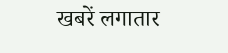खबरें लगातार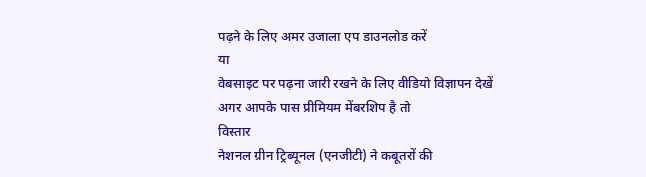पढ़ने के लिए अमर उजाला एप डाउनलोड करें
या
वेबसाइट पर पढ़ना जारी रखने के लिए वीडियो विज्ञापन देखें
अगर आपके पास प्रीमियम मेंबरशिप है तो
विस्तार
नेशनल ग्रीन ट्रिब्यूनल (एनजीटी) ने कबूतरों की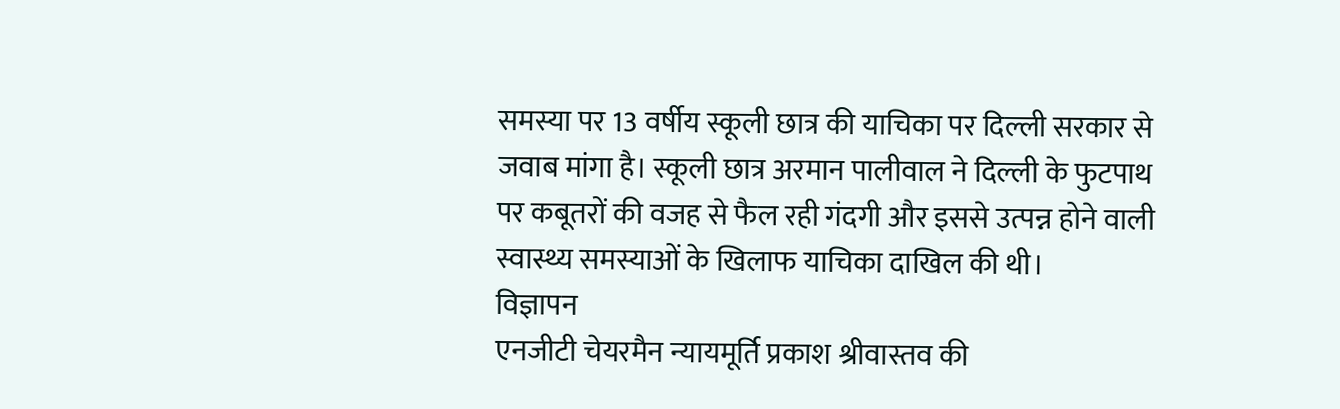समस्या पर 13 वर्षीय स्कूली छात्र की याचिका पर दिल्ली सरकार से जवाब मांगा है। स्कूली छात्र अरमान पालीवाल ने दिल्ली के फुटपाथ पर कबूतरों की वजह से फैल रही गंदगी और इससे उत्पन्न होने वाली स्वास्थ्य समस्याओं के खिलाफ याचिका दाखिल की थी।
विज्ञापन
एनजीटी चेयरमैन न्यायमूर्ति प्रकाश श्रीवास्तव की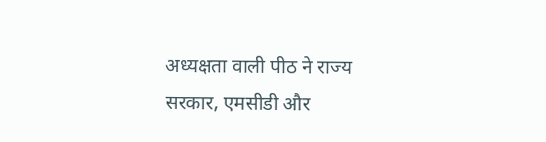अध्यक्षता वाली पीठ ने राज्य सरकार, एमसीडी और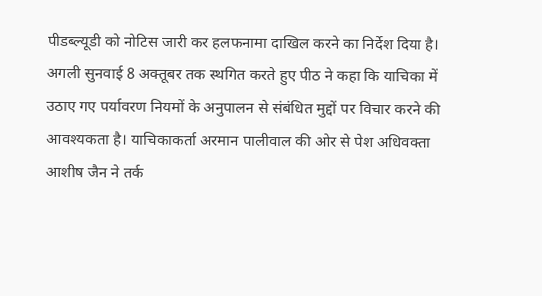पीडब्ल्यूडी को नोटिस जारी कर हलफनामा दाखिल करने का निर्देश दिया है। अगली सुनवाई 8 अक्तूबर तक स्थगित करते हुए पीठ ने कहा कि याचिका में उठाए गए पर्यावरण नियमों के अनुपालन से संबंधित मुद्दों पर विचार करने की आवश्यकता है। याचिकाकर्ता अरमान पालीवाल की ओर से पेश अधिवक्ता आशीष जैन ने तर्क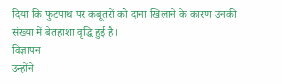दिया कि फुटपाथ पर कबूतरों को दाना खिलाने के कारण उनकी संख्या में बेतहाशा वृद्धि हुई है।
विज्ञापन
उन्होंने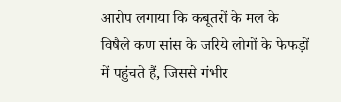आरोप लगाया कि कबूतरों के मल के विषैले कण सांस के जरिये लोगों के फेफड़ों में पहुंचते हैं, जिससे गंभीर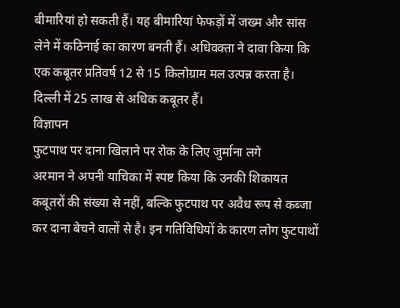बीमारियां हो सकती हैं। यह बीमारियां फेफड़ों में जख्म और सांस लेने में कठिनाई का कारण बनती हैं। अधिवक्ता ने दावा किया कि एक कबूतर प्रतिवर्ष 12 से 15 किलोग्राम मल उत्पन्न करता है। दिल्ली में 25 लाख से अधिक कबूतर हैं।
विज्ञापन
फुटपाथ पर दाना खिलाने पर रोक के लिए जुर्माना लगे
अरमान ने अपनी याचिका में स्पष्ट किया कि उनकी शिकायत कबूतरों की संख्या से नहीं, बल्कि फुटपाथ पर अवैध रूप से कब्जा कर दाना बेचने वालों से है। इन गतिविधियों के कारण लोग फुटपाथों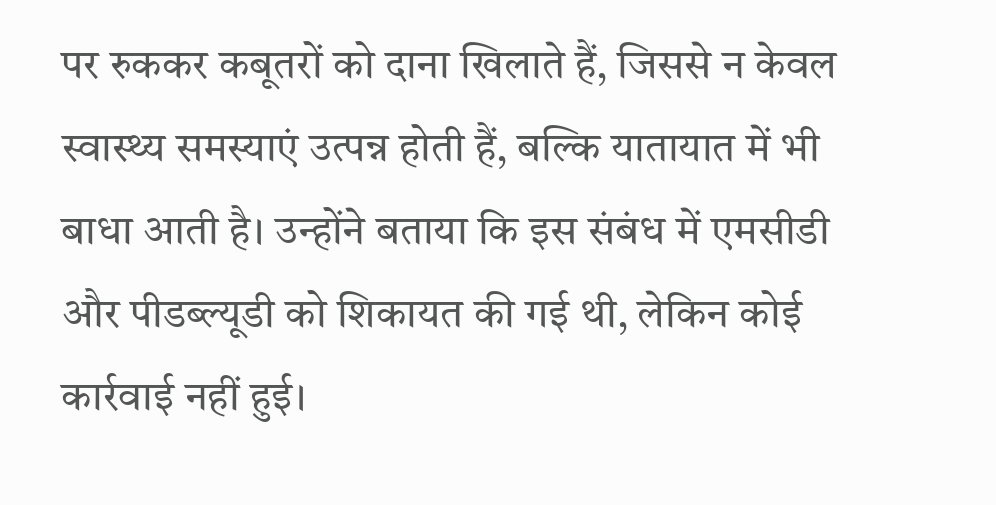पर रुककर कबूतरों को दाना खिलाते हैं, जिससे न केवल स्वास्थ्य समस्याएं उत्पन्न होती हैं, बल्कि यातायात में भी बाधा आती है। उन्होंने बताया कि इस संबंध में एमसीडी और पीडब्ल्यूडी को शिकायत की गई थी, लेकिन कोई कार्रवाई नहीं हुई।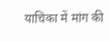याचिका में मांग की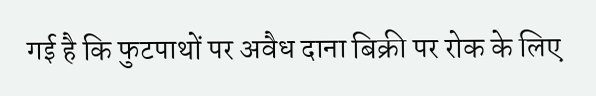गई है कि फुटपाथों पर अवैध दाना बिक्री पर रोक के लिए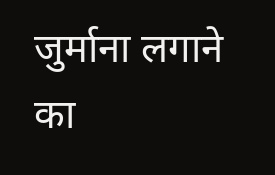जुर्माना लगाने का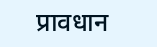प्रावधान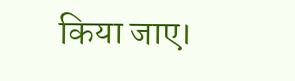किया जाए।